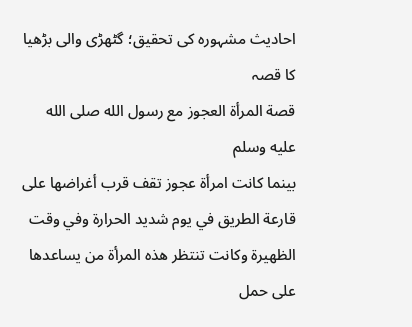احادیث مشہورہ کی تحقیق؛ گٹھڑی والی بڑھیا کا قصہ
قصة المرأة العجوز مع رسول الله صلى الله عليه وسلم
بينما كانت امرأة عجوز تقف قرب أغراضها على قارعة الطريق في يوم شديد الحرارة وفي وقت الظهيرة وكانت تنتظر هذه المرأة من يساعدها على حمل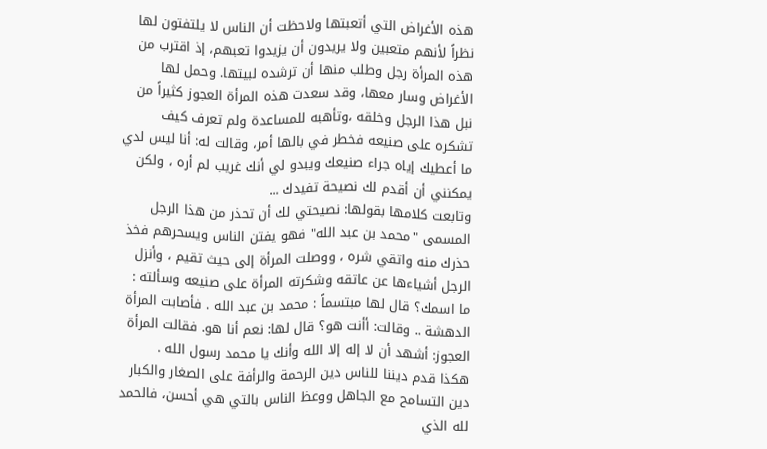هذه الأغراض التي أتعبتها ولاحظت أن الناس لا يلتفتون لها نظراً لأنهم متعبين ولا يريدون أن يزيدوا تعبهم، إذ اقترب من هذه المرأة رجل وطلب منها أن ترشده لبيتها. وحمل لها الأغراض وسار معها، وقد سعدت هذه المرأة العجوز كثيراً من نبل هذا الرجل وخلقه ،وتأهبه للمساعدة ولم تعرف كيف تشكره على صنيعه فخطر في بالها أمر، وقالت له: أنا ليس لدي ما أعطيك إياه جراء صنيعك ويبدو لي أنك غريب لم أره ، ولكن يمكنني أن أقدم لك نصيحة تفيدك ...
وتابعت كلامها بقولها: نصيحتي لك أن تحذر من هذا الرجل المسمى "محمد بن عبد الله" فهو يفتن الناس ويسحرهم فخذ حذرك منه واتقي شره ، ووصلت المرأة إلى حيث تقيم ، وأنزل الرجل أشياءها عن عاتقه وشكرته المرأة على صنيعه وسألته : ما اسمك؟ قال لها مبتسماً : محمد بن عبد الله . فأصابت المرأة الدهشة .. وقالت: أأنت هو؟ قال لها: نعم أنا هو. فقالت المرأة العجوز: أشهد أن لا إله إلا الله وأنك يا محمد رسول الله .
هكذا قدم ديننا للناس دين الرحمة والرأفة على الصغار والكبار دين التسامح مع الجاهل ووعظ الناس بالتي هي أحسن، فالحمد لله الذي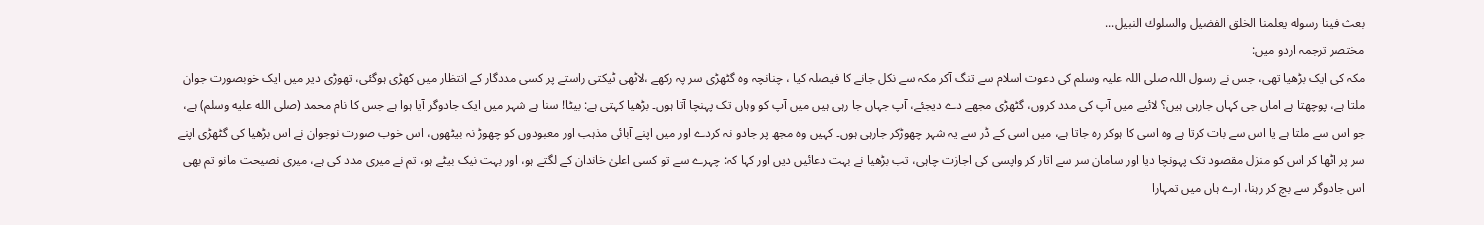بعث فينا رسوله يعلمنا الخلق الفضيل والسلوك النبيل...
مختصر ترجمہ اردو میں:
مکہ کی ایک بڑھیا تھی، جس نے رسول اللہ صلی اللہ علیہ وسلم کی دعوت اسلام سے تنگ آکر مکہ سے نکل جانے کا فیصلہ کیا ، چنانچہ وہ گٹھڑی سر پہ رکھے ،لاٹھی ٹیکتی راستے پر کسی مددگار کے انتظار میں کھڑی ہوگئی، تھوڑی دیر میں ایک خوبصورت جوان ملتا ہے، پوچھتا ہے اماں جی کہاں جارہی ہیں؟ لائیے میں آپ کی مدد کروں، گٹھڑی مجھے دے دیجئے، آپ جہاں جا رہی ہیں میں آپ کو وہاں تک پہنچا آتا ہوں۔ بڑھیا کہتی ہے: بیٹا! سنا ہے شہر میں ایک جادوگر آیا ہوا ہے جس کا نام محمد (صلى الله عليه وسلم) ہے، جو اس سے ملتا ہے یا اس سے بات کرتا ہے وہ اسی کا ہوکر رہ جاتا ہے، میں اسی کے ڈر سے یہ شہر چھوڑکر جارہی ہوں۔ کہیں وہ مجھ پر جادو نہ کردے اور میں اپنے آبائی مذہب اور معبودوں کو چھوڑ نہ بیٹھوں، اس خوب صورت نوجوان نے اس بڑھیا کی گٹھڑی اپنے سر پر اٹھا کر اس کو منزل مقصود تک پہونچا دیا اور سامان سر سے اتار کر واپسی کی اجازت چاہی، تب بڑھیا نے بہت دعائیں دیں اور کہا کہ: چہرے سے تو کسی اعلیٰ خاندان کے لگتے ہو، اور بہت نیک بیٹے ہو، تم نے میری مدد کی ہے، میری نصیحت مانو تم بھی اس جادوگر سے بچ کر رہنا، ارے ہاں میں تمہارا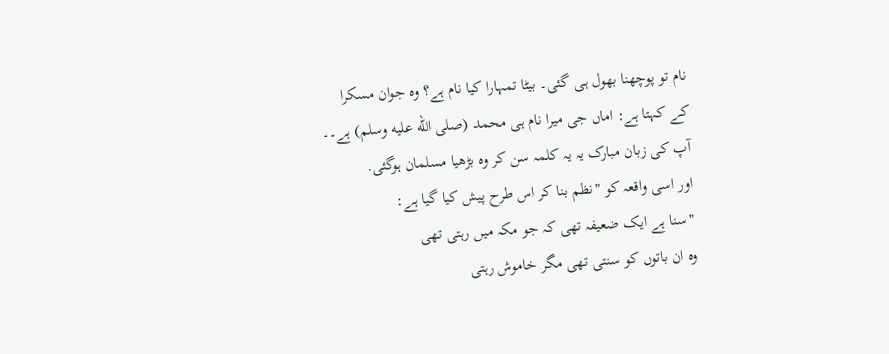نام تو پوچھنا بھول ہی گئی۔ بیٹا تمہارا کیا نام ہے؟ وہ جوان مسکرا کے کہتا ہے: اماں جی میرا نام ہی محمد (صلى الله عليه وسلم) ہے۔۔ آپ کی زبان مبارک یہ یہ کلمہ سن کر وہ بڑھیا مسلمان ہوگئی.
اور اسی واقعہ کو "نظم بنا کر اس طرح پیش کیا گیا ہے:
"سنا ہے ایک ضعیفہ تھی کہ جو مکہ میں رہتی تھی
وہ ان باتوں کو سنتی تھی مگر خاموش رہتی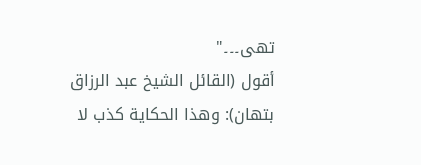تھی۔۔۔"
أقول (القائل الشيخ عبد الرزاق بتھان): وهذا الحكاية كذب لا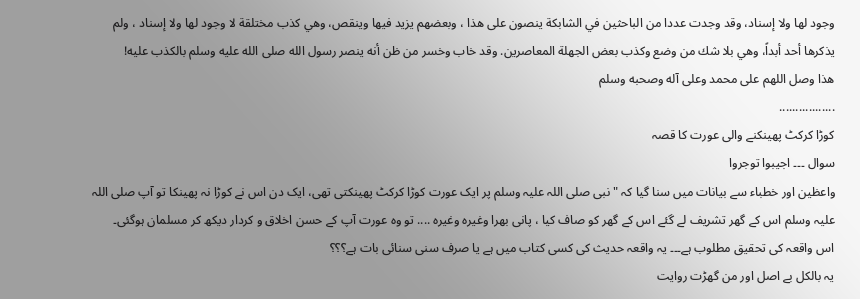وجود لها ولا إسناد، وقد وجدت عددا من الباحثين في الشابكة ينصون على هذا ، وبعضهم يزيد فيها وينقص، وهي كذب مختلقة لا وجود لها ولا إسناد ، ولم يذكرها أحد أبداً، وهي بلا شك من وضع وكذب بعض الجهلة المعاصرين. وقد خاب وخسر من ظن أنه ينصر رسول الله صلى الله عليه وسلم بالكذب عليه!
هذا وصل اللهم على محمد وعلى آله وصحبه وسلم
.................
کوڑا کرکٹ پھینکنے والی عورت کا قصہ
سوال ۔۔۔ اجیبوا توجروا
واعظین اور خطباء سے بیانات میں سنا گیا کہ " نبی صلی اللہ علیہ وسلم پر ایک عورت کوڑا کرکٹ پھینکتی تھی، ایک دن اس نے کوڑا نہ پھینکا تو آپ صلی اللہ علیہ وسلم اس کے گھر تشریف لے گئے اس کے گھر کو صاف کیا ، پانی بھرا وغیرہ وغیرہ .... تو وہ عورت آپ کے حسن اخلاق و کردار دیکھ کر مسلمان ہوگئی۔
اس واقعہ کی تحقیق مطلوب ہے۔۔۔ یہ واقعہ حدیث کی کسی کتاب میں ہے یا صرف سنی سنائی بات ہے؟؟؟
یہ بالکل بے اصل اور من گھڑت روایت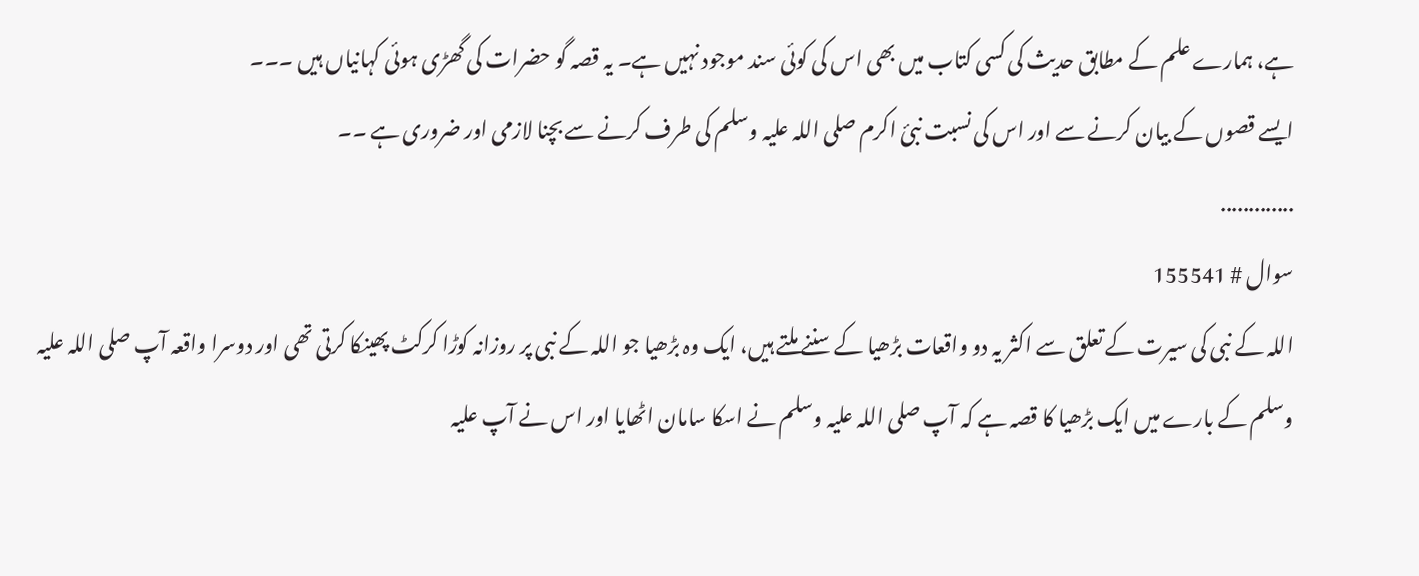ہے، ہمارے علم کے مطابق حدیث کی کسی کتاب میں بھی اس کی کوئی سند موجود نہیں ہے۔ یہ قصہ گو حضرات کی گھڑی ہوئی کہانیاں ہیں ۔۔۔
ایسے قصوں کے بیان کرنے سے اور اس کی نسبت نبئ اکرم صلی اللہ علیہ وسلم کی طرف کرنے سے بچنا لازمی اور ضروری ہے ۔۔
.............
سوال # 155541
اللہ کے نبی کی سیرت کے تعلق سے اکثر یہ دو واقعات بڑھیا کے سننے ملتے ہیں، ایک وہ بڑھیا جو اللہ کے نبی پر روزانہ کوڑا کرکٹ پھینکا کرتی تھی اور دوسرا واقعہ آپ صلی اللہ علیہ وسلم کے بارے میں ایک بڑھیا کا قصہ ہے کہ آپ صلی اللہ علیہ وسلم نے اسکا سامان اٹھایا اور اس نے آپ علیہ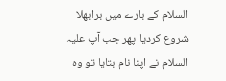السلام کے بارے میں برابھلا شروع کردیا پھر جب آپ علیہ السلام نے اپنا نام بتایا تو وہ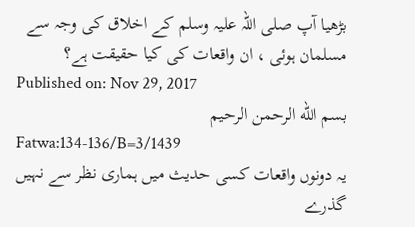بڑھیا آپ صلی اللہ علیہ وسلم کے اخلاق کی وجہ سے مسلمان ہوئی ، ان واقعات کی کیا حقیقت ہے؟
Published on: Nov 29, 2017
بسم الله الرحمن الرحيم
Fatwa:134-136/B=3/1439
یہ دونوں واقعات کسی حدیث میں ہماری نظر سے نہیں گذرے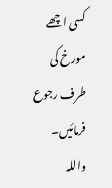کسی اچھے مورخ کی طرف رجوع فرمائیں۔
واللہ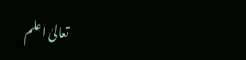تعالیٰ اعلم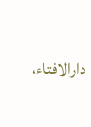دارالافتاء،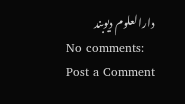دارالعلوم دیوبند
No comments:
Post a Comment